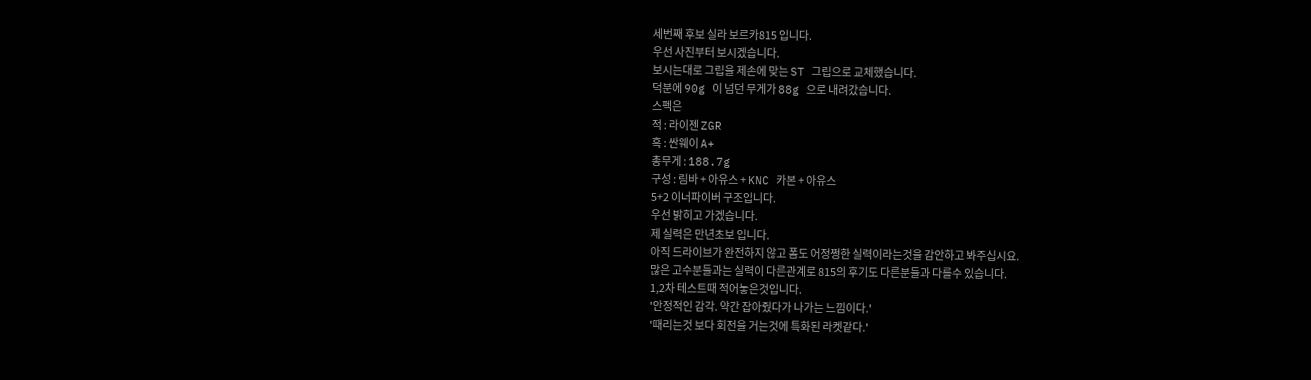세번째 후보 실라 보르카815 입니다.
우선 사진부터 보시겠습니다.
보시는대로 그립을 제손에 맞는 ST 그립으로 교체했습니다.
덕분에 90g 이 넘던 무게가 88g 으로 내려갔습니다.
스펙은
적 : 라이젠 ZGR
흑 : 싼웨이 A+
총무게 : 188.7g
구성 : 림바 + 아유스 + KNC 카본 + 아유스
5+2 이너파이버 구조입니다.
우선 밝히고 가겠습니다.
제 실력은 만년초보 입니다.
아직 드라이브가 완전하지 않고 폼도 어정쩡한 실력이라는것을 감안하고 봐주십시요.
많은 고수분들과는 실력이 다른관계로 815의 후기도 다른분들과 다를수 있습니다.
1,2차 테스트때 적어놓은것입니다.
'안정적인 감각. 약간 잡아줬다가 나가는 느낌이다.'
'때리는것 보다 회전을 거는것에 특화된 라켓같다.'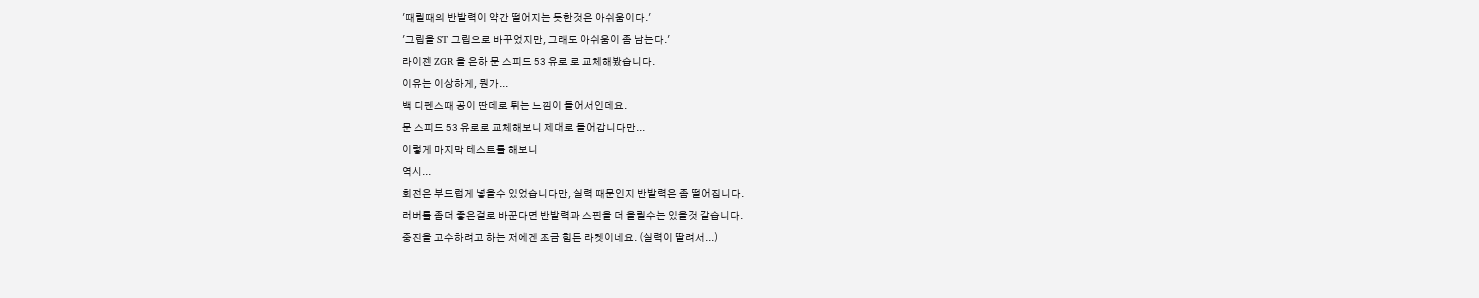'때릴때의 반발력이 약간 떨어지는 듯한것은 아쉬움이다.'
'그립을 ST 그립으로 바꾸었지만, 그래도 아쉬움이 좀 남는다.'
라이젠 ZGR 을 은하 문 스피드 53 유로 로 교체해봤습니다.
이유는 이상하게, 뭔가...
백 디펜스때 공이 딴데로 튀는 느낌이 들어서인데요.
문 스피드 53 유로로 교체해보니 제대로 들어갑니다만...
이렇게 마지막 테스트를 해보니
역시...
회전은 부드럽게 넣을수 있었습니다만, 실력 때문인지 반발력은 좀 떨어집니다.
러버를 좀더 좋은걸로 바꾼다면 반발력과 스핀을 더 올릴수는 있을것 같습니다.
중진을 고수하려고 하는 저에겐 조금 힘든 라켓이네요. (실력이 딸려서...)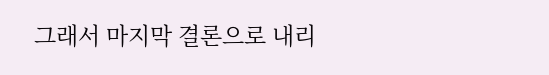그래서 마지막 결론으로 내리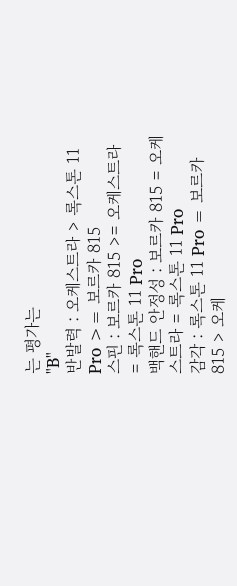는 평가는
"B"
반발력 : 오케스트라 > 록스톤 11 Pro >= 보르카 815
스핀 : 보르카 815 >= 오케스트라 = 록스톤 11 Pro
백핸드 안정성 : 보르카 815 = 오케스트라 = 록스톤 11 Pro
감각 : 록스톤 11 Pro = 보르카 815 > 오케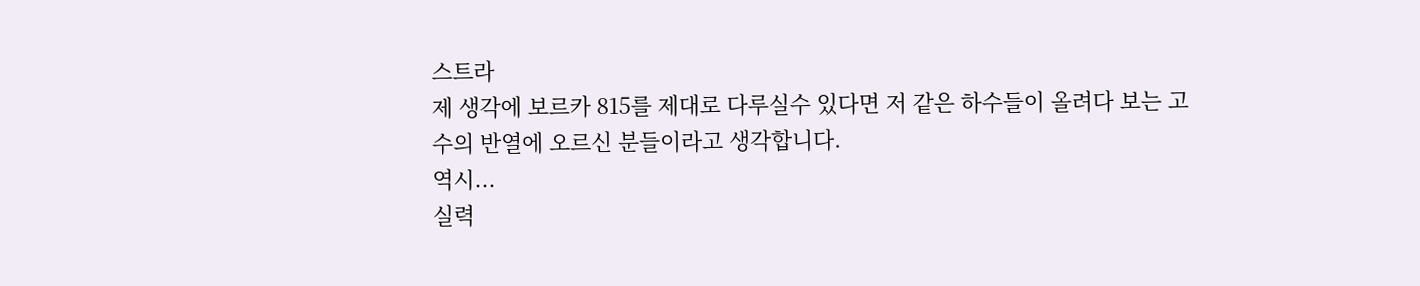스트라
제 생각에 보르카 815를 제대로 다루실수 있다면 저 같은 하수들이 올려다 보는 고수의 반열에 오르신 분들이라고 생각합니다.
역시...
실력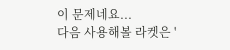이 문제네요...
다음 사용해볼 라켓은 '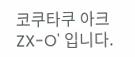코쿠타쿠 아크 ZX-O' 입니다.